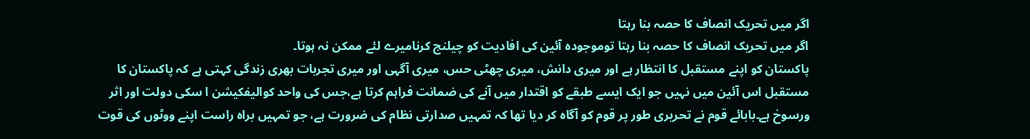اگر میں تحریک انصاف کا حصہ بنا رہتا
اگر میں تحریک انصاف کا حصہ بنا رہتا توموجودہ آئین کی افادیت کو چیلنج کرنامیرے لئے ممکن نہ ہوتا۔
پاکستان کو اپنے مستقبل کا انتظار ہے اور میری دانش، میری چھٹی حس، میری آگہی اور میری تجربات بھری زندگی کہتی ہے کہ پاکستان کا مستقبل اس آئین میں نہیں جو ایک ایسے طبقے کو اقتدار میں آنے کی ضمانت فراہم کرتا ہے،جس کی واحد کوالیفکیشن ا سکی دولت اور اثر ورسوخ ہے۔بابائے قوم نے تحریری طور پر قوم کو آگاہ کر دیا تھا کہ تمہیں صدارتی نظام کی ضرورت ہے، جو تمہیں براہ راست اپنے ووٹوں کی قوت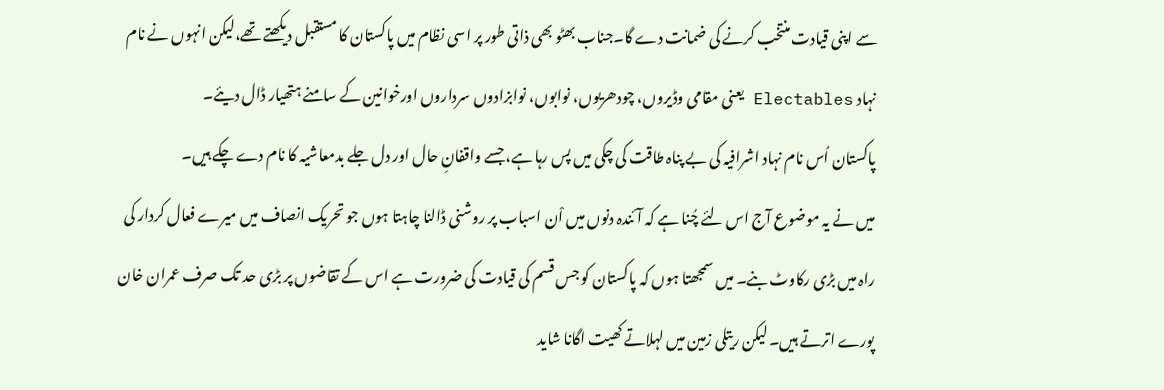سے اپنی قیادت منتخب کرنے کی ضمانت دے گا۔جناب بھٹو بھی ذاتی طور پر اسی نظام میں پاکستان کا مستقبل دیکھتے تھے،لیکن انہوں نے نام نہاد Electables یعنی مقامی وڈیروں، چودھریوں، نوابوں، نوابزادوں سرداروں اورخوانین کے سامنے ہتھیار ڈال دیئے۔
پاکستان اُس نام نہاد اشرافیہ کی بے پناہ طاقت کی چکی میں پس رہا ہے، جسے واقفانِ حال اور دل جلے بدمعاشیہ کا نام دے چکے ہیں۔
میں نے یہ موضوع آج اس لئے چُنا ہے کہ آئندہ دنوں میں اْن اسباب پر روشنی ڈالنا چاہتا ہوں جو تحریک انصاف میں میرے فعال کردار کی راہ میں بڑی رکاوٹ بنے۔ میں سمجھتا ہوں کہ پاکستان کو جس قسم کی قیادت کی ضرورت ہے اس کے تقاضوں پر بڑی حد تک صرف عمران خان پورے اترتے ہیں۔ لیکن ریتلی زمین میں لہلاتے کھیت اگانا شاید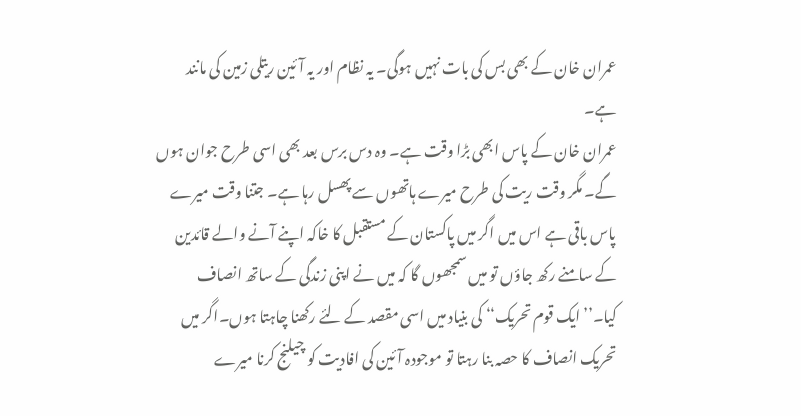عمران خان کے بھی بس کی بات نہیں ہوگی۔ یہ نظام اور یہ آئین ریتلی زمین کی مانند ہے۔
عمران خان کے پاس ابھی بڑا وقت ہے۔ وہ دس برس بعد بھی اسی طرح جوان ہوں گے۔ مگر وقت ریت کی طرح میرے ہاتھوں سے پھسل رہا ہے۔ جتنا وقت میرے پاس باقی ہے اس میں اگر میں پاکستان کے مستقبل کا خاکہ اپنے آنے والے قائدین کے سامنے رکھ جاؤں تو میں سمجھوں گا کہ میں نے اپنی زندگی کے ساتھ انصاف کیا۔’’ایک قوم تحریک‘‘ کی بنیاد میں اسی مقصد کے لئے رکھنا چاہتا ہوں۔اگر میں تحریک انصاف کا حصہ بنا رہتا تو موجودہ آئین کی افادیت کو چیلنج کرنا میرے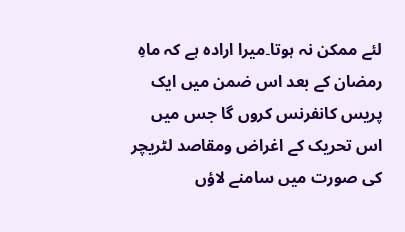لئے ممکن نہ ہوتا۔میرا ارادہ ہے کہ ماہِ رمضان کے بعد اس ضمن میں ایک پریس کانفرنس کروں گا جس میں اس تحریک کے اغراض ومقاصد لٹریچر کی صورت میں سامنے لاؤں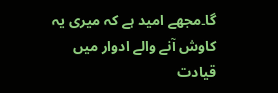گا۔مجھے امید ہے کہ میری یہ کاوش آنے والے ادوار میں قیادت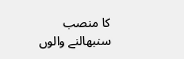کا منصب سنبھالنے والوں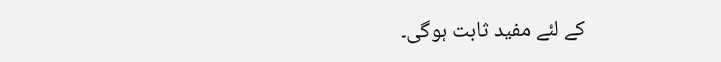کے لئے مفید ثابت ہوگی۔